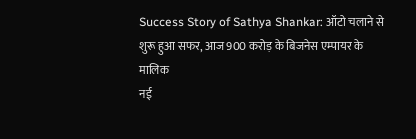Success Story of Sathya Shankar: ऑटो चलाने से शुरू हुआ सफर, आज 900 करोड़ के बिजनेस एम्पायर के मालिक
नई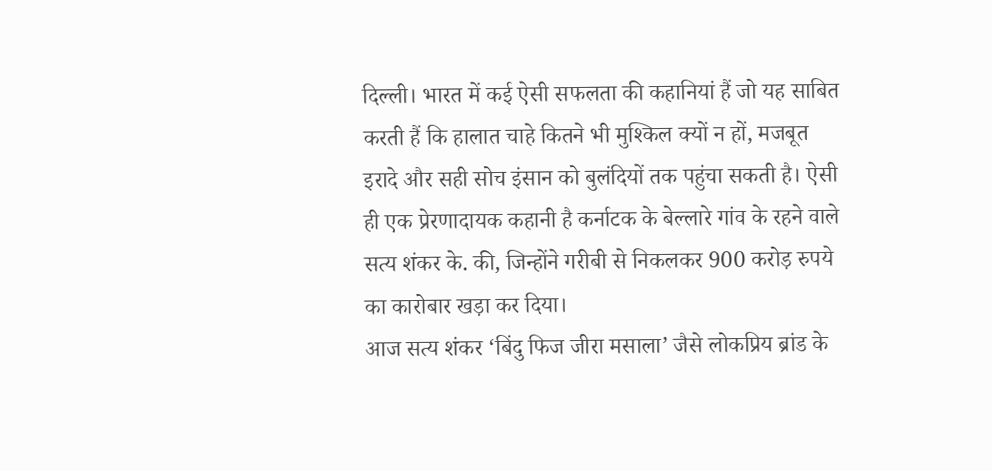दिल्ली। भारत में कई ऐसी सफलता की कहानियां हैं जो यह साबित करती हैं कि हालात चाहे कितने भी मुश्किल क्यों न हों, मजबूत इरादे और सही सोच इंसान को बुलंदियों तक पहुंचा सकती है। ऐसी ही एक प्रेरणादायक कहानी है कर्नाटक के बेल्लारे गांव के रहने वाले सत्य शंकर के. की, जिन्होंने गरीबी से निकलकर 900 करोड़ रुपये का कारोबार खड़ा कर दिया।
आज सत्य शंकर ‘बिंदु फिज जीरा मसाला’ जैसे लोकप्रिय ब्रांड के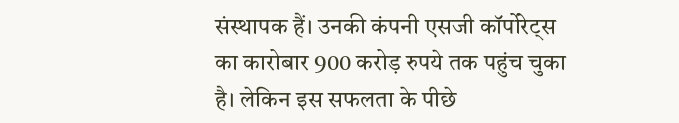संस्थापक हैं। उनकी कंपनी एसजी कॉर्पोरेट्स का कारोबार 900 करोड़ रुपये तक पहुंच चुका है। लेकिन इस सफलता के पीछे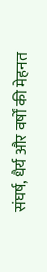संघर्ष, धैर्य और वर्षों की मेहनत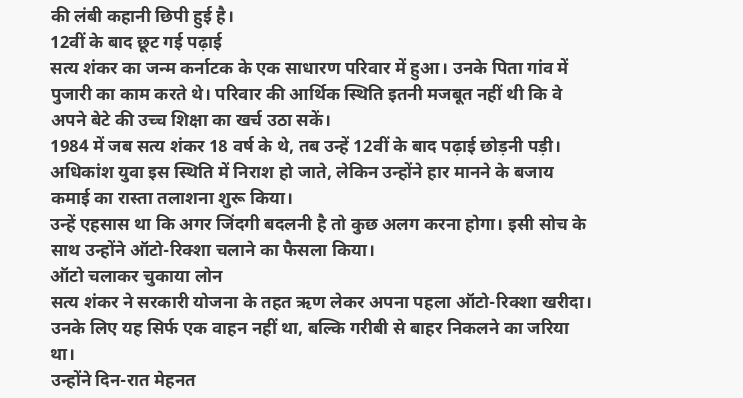की लंबी कहानी छिपी हुई है।
12वीं के बाद छूट गई पढ़ाई
सत्य शंकर का जन्म कर्नाटक के एक साधारण परिवार में हुआ। उनके पिता गांव में पुजारी का काम करते थे। परिवार की आर्थिक स्थिति इतनी मजबूत नहीं थी कि वे अपने बेटे की उच्च शिक्षा का खर्च उठा सकें।
1984 में जब सत्य शंकर 18 वर्ष के थे, तब उन्हें 12वीं के बाद पढ़ाई छोड़नी पड़ी। अधिकांश युवा इस स्थिति में निराश हो जाते, लेकिन उन्होंने हार मानने के बजाय कमाई का रास्ता तलाशना शुरू किया।
उन्हें एहसास था कि अगर जिंदगी बदलनी है तो कुछ अलग करना होगा। इसी सोच के साथ उन्होंने ऑटो-रिक्शा चलाने का फैसला किया।
ऑटो चलाकर चुकाया लोन
सत्य शंकर ने सरकारी योजना के तहत ऋण लेकर अपना पहला ऑटो-रिक्शा खरीदा। उनके लिए यह सिर्फ एक वाहन नहीं था, बल्कि गरीबी से बाहर निकलने का जरिया था।
उन्होंने दिन-रात मेहनत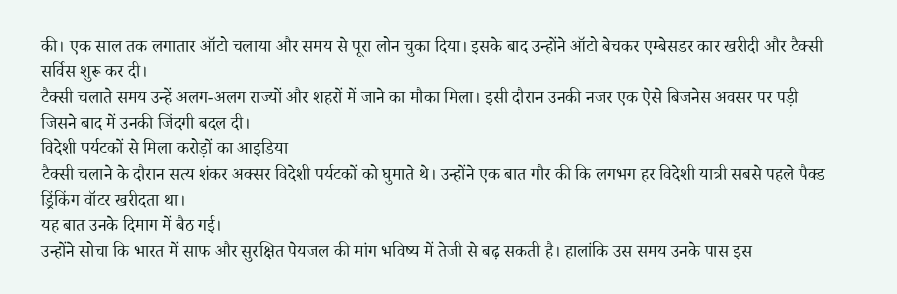की। एक साल तक लगातार ऑटो चलाया और समय से पूरा लोन चुका दिया। इसके बाद उन्होंने ऑटो बेचकर एम्बेसडर कार खरीदी और टैक्सी सर्विस शुरू कर दी।
टैक्सी चलाते समय उन्हें अलग-अलग राज्यों और शहरों में जाने का मौका मिला। इसी दौरान उनकी नजर एक ऐसे बिजनेस अवसर पर पड़ी जिसने बाद में उनकी जिंदगी बदल दी।
विदेशी पर्यटकों से मिला करोड़ों का आइडिया
टैक्सी चलाने के दौरान सत्य शंकर अक्सर विदेशी पर्यटकों को घुमाते थे। उन्होंने एक बात गौर की कि लगभग हर विदेशी यात्री सबसे पहले पैक्ड ड्रिंकिंग वॉटर खरीदता था।
यह बात उनके दिमाग में बैठ गई।
उन्होंने सोचा कि भारत में साफ और सुरक्षित पेयजल की मांग भविष्य में तेजी से बढ़ सकती है। हालांकि उस समय उनके पास इस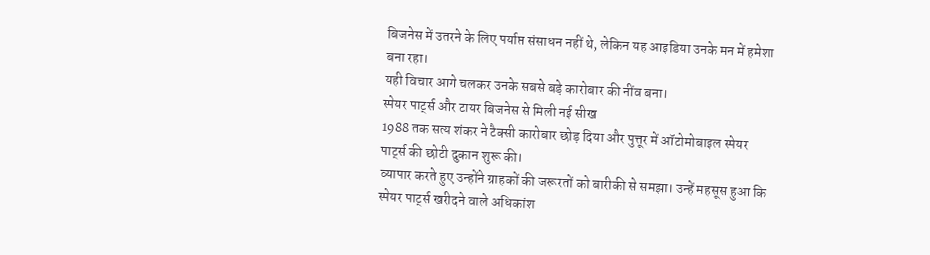बिजनेस में उतरने के लिए पर्याप्त संसाधन नहीं थे, लेकिन यह आइडिया उनके मन में हमेशा बना रहा।
यही विचार आगे चलकर उनके सबसे बड़े कारोबार की नींव बना।
स्पेयर पार्ट्स और टायर बिजनेस से मिली नई सीख
1988 तक सत्य शंकर ने टैक्सी कारोबार छोड़ दिया और पुत्तूर में ऑटोमोबाइल स्पेयर पार्ट्स की छोटी दुकान शुरू की।
व्यापार करते हुए उन्होंने ग्राहकों की जरूरतों को बारीकी से समझा। उन्हें महसूस हुआ कि स्पेयर पार्ट्स खरीदने वाले अधिकांश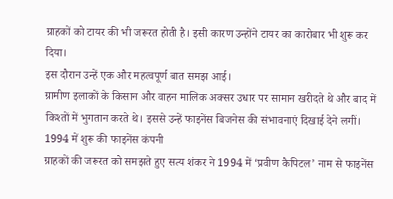ग्राहकों को टायर की भी जरूरत होती है। इसी कारण उन्होंने टायर का कारोबार भी शुरू कर दिया।
इस दौरान उन्हें एक और महत्वपूर्ण बात समझ आई।
ग्रामीण इलाकों के किसान और वाहन मालिक अक्सर उधार पर सामान खरीदते थे और बाद में किश्तों में भुगतान करते थे। इससे उन्हें फाइनेंस बिजनेस की संभावनाएं दिखाई देने लगीं।
1994 में शुरू की फाइनेंस कंपनी
ग्राहकों की जरूरत को समझते हुए सत्य शंकर ने 1994 में ‘प्रवीण कैपिटल’ नाम से फाइनेंस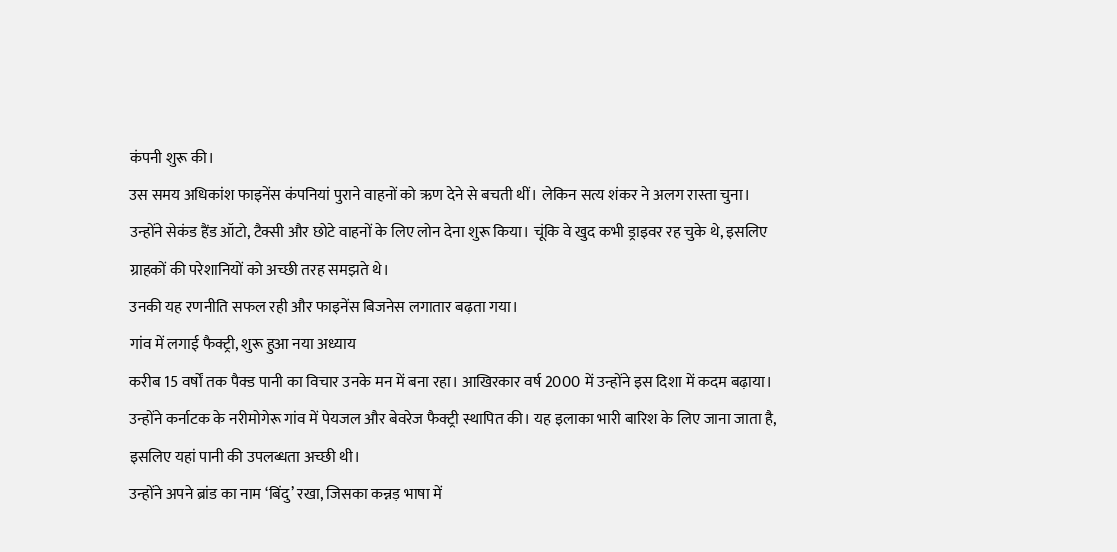कंपनी शुरू की।
उस समय अधिकांश फाइनेंस कंपनियां पुराने वाहनों को ऋण देने से बचती थीं। लेकिन सत्य शंकर ने अलग रास्ता चुना।
उन्होंने सेकंड हैंड ऑटो, टैक्सी और छोटे वाहनों के लिए लोन देना शुरू किया। चूंकि वे खुद कभी ड्राइवर रह चुके थे, इसलिए ग्राहकों की परेशानियों को अच्छी तरह समझते थे।
उनकी यह रणनीति सफल रही और फाइनेंस बिजनेस लगातार बढ़ता गया।
गांव में लगाई फैक्ट्री, शुरू हुआ नया अध्याय
करीब 15 वर्षों तक पैक्ड पानी का विचार उनके मन में बना रहा। आखिरकार वर्ष 2000 में उन्होंने इस दिशा में कदम बढ़ाया।
उन्होंने कर्नाटक के नरीमोगेरू गांव में पेयजल और बेवरेज फैक्ट्री स्थापित की। यह इलाका भारी बारिश के लिए जाना जाता है, इसलिए यहां पानी की उपलब्धता अच्छी थी।
उन्होंने अपने ब्रांड का नाम ‘बिंदु’ रखा, जिसका कन्नड़ भाषा में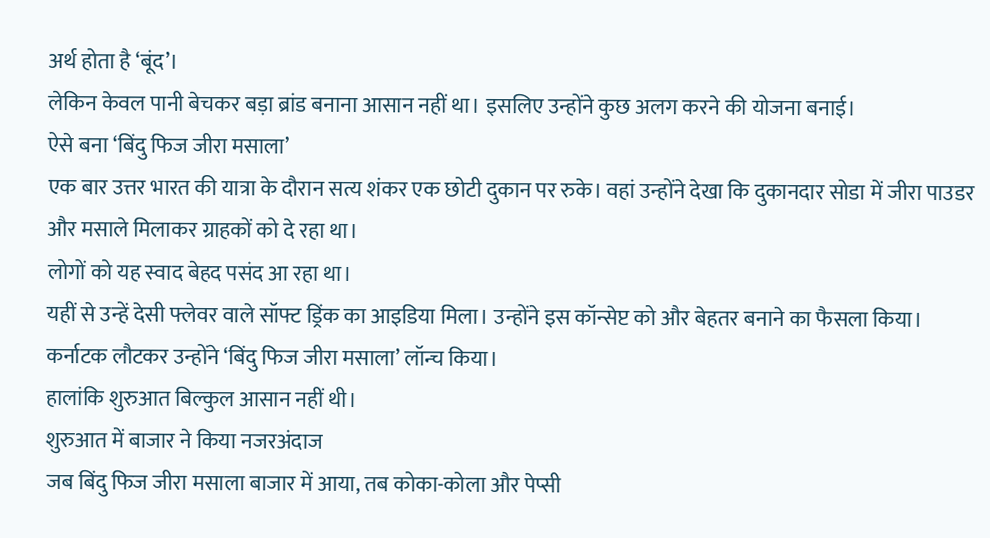अर्थ होता है ‘बूंद’।
लेकिन केवल पानी बेचकर बड़ा ब्रांड बनाना आसान नहीं था। इसलिए उन्होंने कुछ अलग करने की योजना बनाई।
ऐसे बना ‘बिंदु फिज जीरा मसाला’
एक बार उत्तर भारत की यात्रा के दौरान सत्य शंकर एक छोटी दुकान पर रुके। वहां उन्होंने देखा कि दुकानदार सोडा में जीरा पाउडर और मसाले मिलाकर ग्राहकों को दे रहा था।
लोगों को यह स्वाद बेहद पसंद आ रहा था।
यहीं से उन्हें देसी फ्लेवर वाले सॉफ्ट ड्रिंक का आइडिया मिला। उन्होंने इस कॉन्सेप्ट को और बेहतर बनाने का फैसला किया।
कर्नाटक लौटकर उन्होंने ‘बिंदु फिज जीरा मसाला’ लॉन्च किया।
हालांकि शुरुआत बिल्कुल आसान नहीं थी।
शुरुआत में बाजार ने किया नजरअंदाज
जब बिंदु फिज जीरा मसाला बाजार में आया, तब कोका-कोला और पेप्सी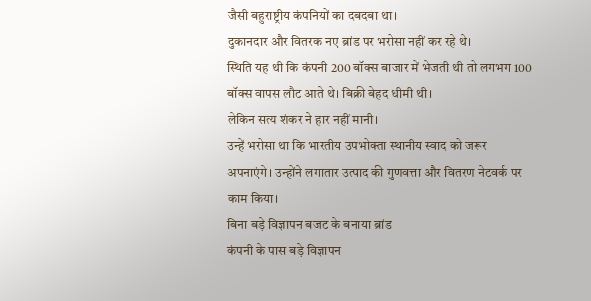जैसी बहुराष्ट्रीय कंपनियों का दबदबा था।
दुकानदार और वितरक नए ब्रांड पर भरोसा नहीं कर रहे थे।
स्थिति यह थी कि कंपनी 200 बॉक्स बाजार में भेजती थी तो लगभग 100 बॉक्स वापस लौट आते थे। बिक्री बेहद धीमी थी।
लेकिन सत्य शंकर ने हार नहीं मानी।
उन्हें भरोसा था कि भारतीय उपभोक्ता स्थानीय स्वाद को जरूर अपनाएंगे। उन्होंने लगातार उत्पाद की गुणवत्ता और वितरण नेटवर्क पर काम किया।
बिना बड़े विज्ञापन बजट के बनाया ब्रांड
कंपनी के पास बड़े विज्ञापन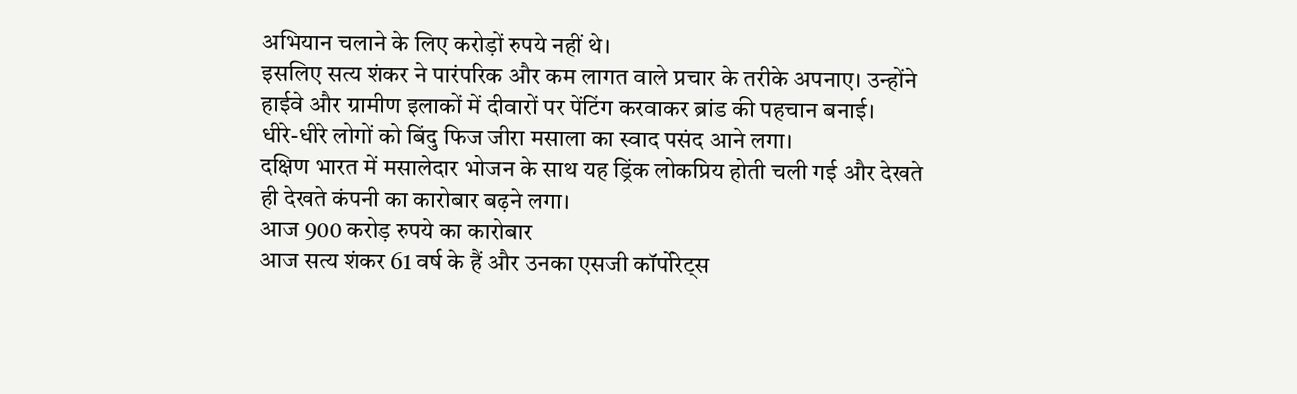अभियान चलाने के लिए करोड़ों रुपये नहीं थे।
इसलिए सत्य शंकर ने पारंपरिक और कम लागत वाले प्रचार के तरीके अपनाए। उन्होंने हाईवे और ग्रामीण इलाकों में दीवारों पर पेंटिंग करवाकर ब्रांड की पहचान बनाई।
धीरे-धीरे लोगों को बिंदु फिज जीरा मसाला का स्वाद पसंद आने लगा।
दक्षिण भारत में मसालेदार भोजन के साथ यह ड्रिंक लोकप्रिय होती चली गई और देखते ही देखते कंपनी का कारोबार बढ़ने लगा।
आज 900 करोड़ रुपये का कारोबार
आज सत्य शंकर 61 वर्ष के हैं और उनका एसजी कॉर्पोरेट्स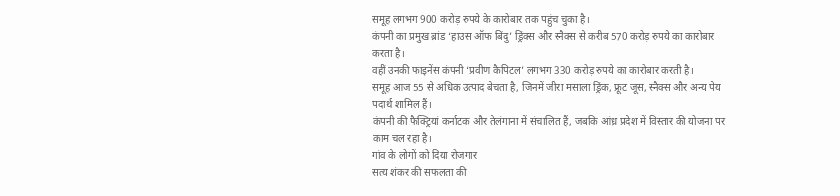समूह लगभग 900 करोड़ रुपये के कारोबार तक पहुंच चुका है।
कंपनी का प्रमुख ब्रांड ‘हाउस ऑफ बिंदु’ ड्रिंक्स और स्नैक्स से करीब 570 करोड़ रुपये का कारोबार करता है।
वहीं उनकी फाइनेंस कंपनी ‘प्रवीण कैपिटल’ लगभग 330 करोड़ रुपये का कारोबार करती है।
समूह आज 55 से अधिक उत्पाद बेचता है, जिनमें जीरा मसाला ड्रिंक, फ्रूट जूस, स्नैक्स और अन्य पेय पदार्थ शामिल हैं।
कंपनी की फैक्ट्रियां कर्नाटक और तेलंगाना में संचालित हैं, जबकि आंध्र प्रदेश में विस्तार की योजना पर काम चल रहा है।
गांव के लोगों को दिया रोजगार
सत्य शंकर की सफलता की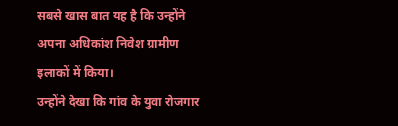सबसे खास बात यह है कि उन्होंने अपना अधिकांश निवेश ग्रामीण इलाकों में किया।
उन्होंने देखा कि गांव के युवा रोजगार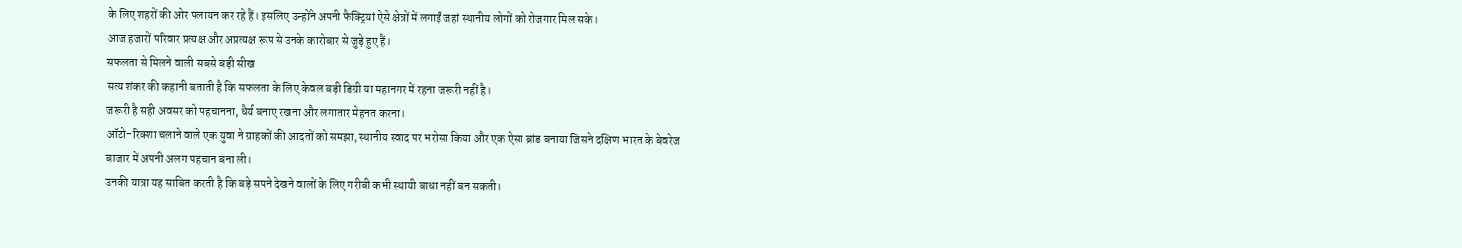के लिए शहरों की ओर पलायन कर रहे हैं। इसलिए उन्होंने अपनी फैक्ट्रियां ऐसे क्षेत्रों में लगाईं जहां स्थानीय लोगों को रोजगार मिल सके।
आज हजारों परिवार प्रत्यक्ष और अप्रत्यक्ष रूप से उनके कारोबार से जुड़े हुए हैं।
सफलता से मिलने वाली सबसे बड़ी सीख
सत्य शंकर की कहानी बताती है कि सफलता के लिए केवल बड़ी डिग्री या महानगर में रहना जरूरी नहीं है।
जरूरी है सही अवसर को पहचानना, धैर्य बनाए रखना और लगातार मेहनत करना।
ऑटो-रिक्शा चलाने वाले एक युवा ने ग्राहकों की आदतों को समझा, स्थानीय स्वाद पर भरोसा किया और एक ऐसा ब्रांड बनाया जिसने दक्षिण भारत के बेवरेज बाजार में अपनी अलग पहचान बना ली।
उनकी यात्रा यह साबित करती है कि बड़े सपने देखने वालों के लिए गरीबी कभी स्थायी बाधा नहीं बन सकती।